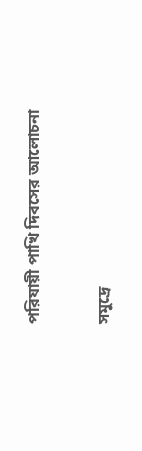পরিযায়ী পাখি দিবসের আলোচনা

সমুদ্রে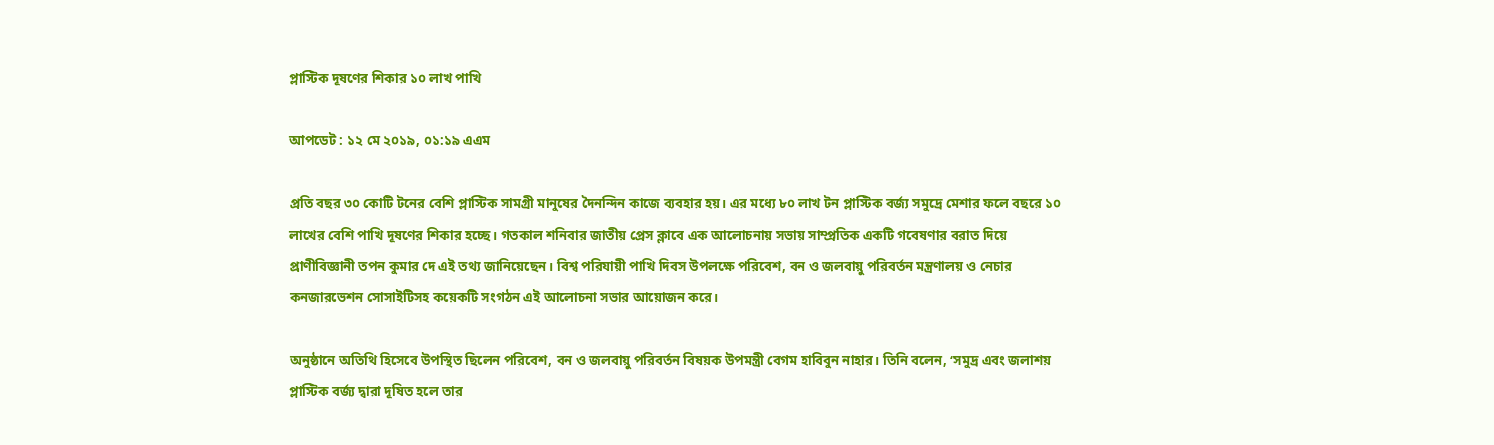প্লাস্টিক দূষণের শিকার ১০ লাখ পাখি

আপডেট : ১২ মে ২০১৯, ০১:১৯ এএম

প্রতি বছর ৩০ কোটি টনের বেশি প্লাস্টিক সামগ্রী মানুষের দৈনন্দিন কাজে ব্যবহার হয়। এর মধ্যে ৮০ লাখ টন প্লাস্টিক বর্জ্য সমুদ্রে মেশার ফলে বছরে ১০ লাখের বেশি পাখি দূষণের শিকার হচ্ছে। গতকাল শনিবার জাতীয় প্রেস ক্লাবে এক আলোচনায় সভায় সাম্প্রতিক একটি গবেষণার বরাত দিয়ে প্রাণীবিজ্ঞানী তপন কুমার দে এই তথ্য জানিয়েছেন। বিশ্ব পরিযায়ী পাখি দিবস উপলক্ষে পরিবেশ, বন ও জলবায়ু পরিবর্তন মন্ত্রণালয় ও নেচার কনজারভেশন সোসাইটিসহ কয়েকটি সংগঠন এই আলোচনা সভার আয়োজন করে।

অনুষ্ঠানে অতিথি হিসেবে উপস্থিত ছিলেন পরিবেশ, বন ও জলবায়ু পরিবর্তন বিষয়ক উপমন্ত্রী বেগম হাবিবুন নাহার। তিনি বলেন, ‘সমুদ্র এবং জলাশয় প্লাস্টিক বর্জ্য দ্বারা দূষিত হলে তার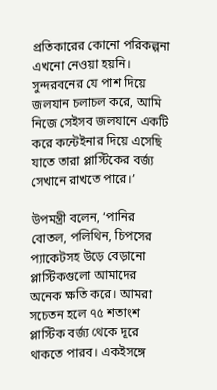প্রতিকারের কোনো পরিকল্পনা এখনো নেওয়া হয়নি। সুন্দরবনের যে পাশ দিয়ে জলযান চলাচল করে, আমি নিজে সেইসব জলযানে একটি করে কন্টেইনার দিয়ে এসেছি যাতে তারা প্লাস্টিকের বর্জ্য সেখানে রাখতে পারে।’

উপমন্ত্রী বলেন, ‘পানির বোতল, পলিথিন, চিপসের প্যাকেটসহ উড়ে বেড়ানো প্লাস্টিকগুলো আমাদের অনেক ক্ষতি করে। আমরা সচেতন হলে ৭৫ শতাংশ প্লাস্টিক বর্জ্য থেকে দূরে থাকতে পারব। একইসঙ্গে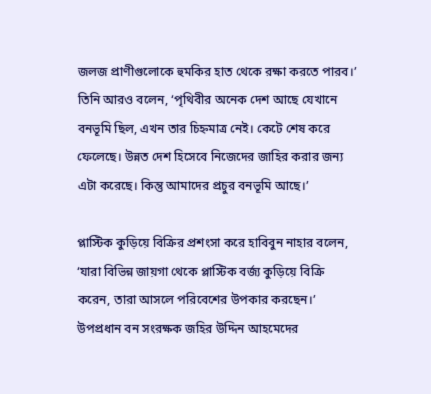জলজ প্রাণীগুলোকে হুমকির হাত থেকে রক্ষা করতে পারব।’ তিনি আরও বলেন, ‘পৃথিবীর অনেক দেশ আছে যেখানে বনভূমি ছিল, এখন তার চিহ্নমাত্র নেই। কেটে শেষ করে ফেলেছে। উন্নত দেশ হিসেবে নিজেদের জাহির করার জন্য এটা করেছে। কিন্তু আমাদের প্রচুর বনভূমি আছে।’

প্লাস্টিক কুড়িয়ে বিক্রির প্রশংসা করে হাবিবুন নাহার বলেন, ‘যারা বিভিন্ন জায়গা থেকে প্লাস্টিক বর্জ্য কুড়িয়ে বিক্রি করেন, তারা আসলে পরিবেশের উপকার করছেন।’ উপপ্রধান বন সংরক্ষক জহির উদ্দিন আহমেদের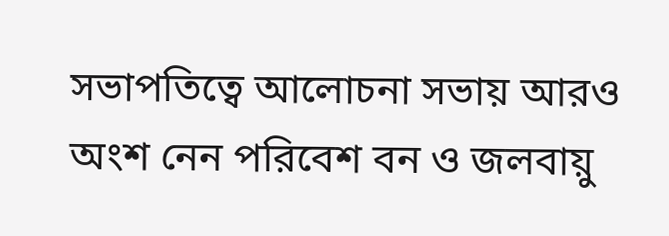সভাপতিত্বে আলোচনা সভায় আরও অংশ নেন পরিবেশ বন ও জলবায়ু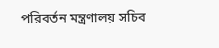পরিবর্তন মন্ত্রণালয় সচিব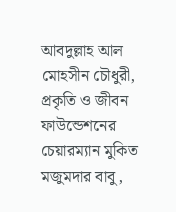আবদুল্লাহ আল মোহসীন চৌধুরী, প্রকৃতি ও জীবন ফাউন্ডেশনের চেয়ারম্যান মুকিত মজুমদার বাবু,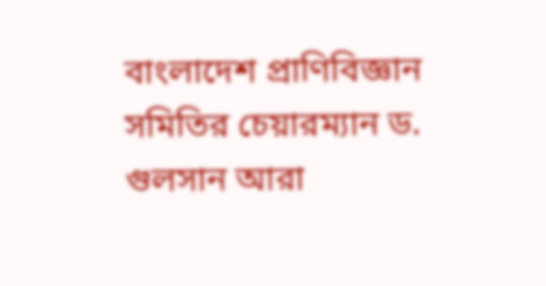বাংলাদেশ প্রাণিবিজ্ঞান সমিতির চেয়ারম্যান ড. গুলসান আরা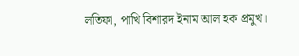লতিফা, পাখি বিশারদ ইনাম আল হক প্রমুখ।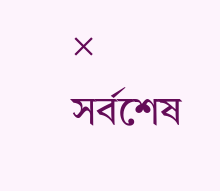×
সর্বশেষ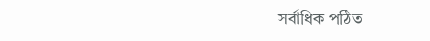সর্বাধিক পঠিত